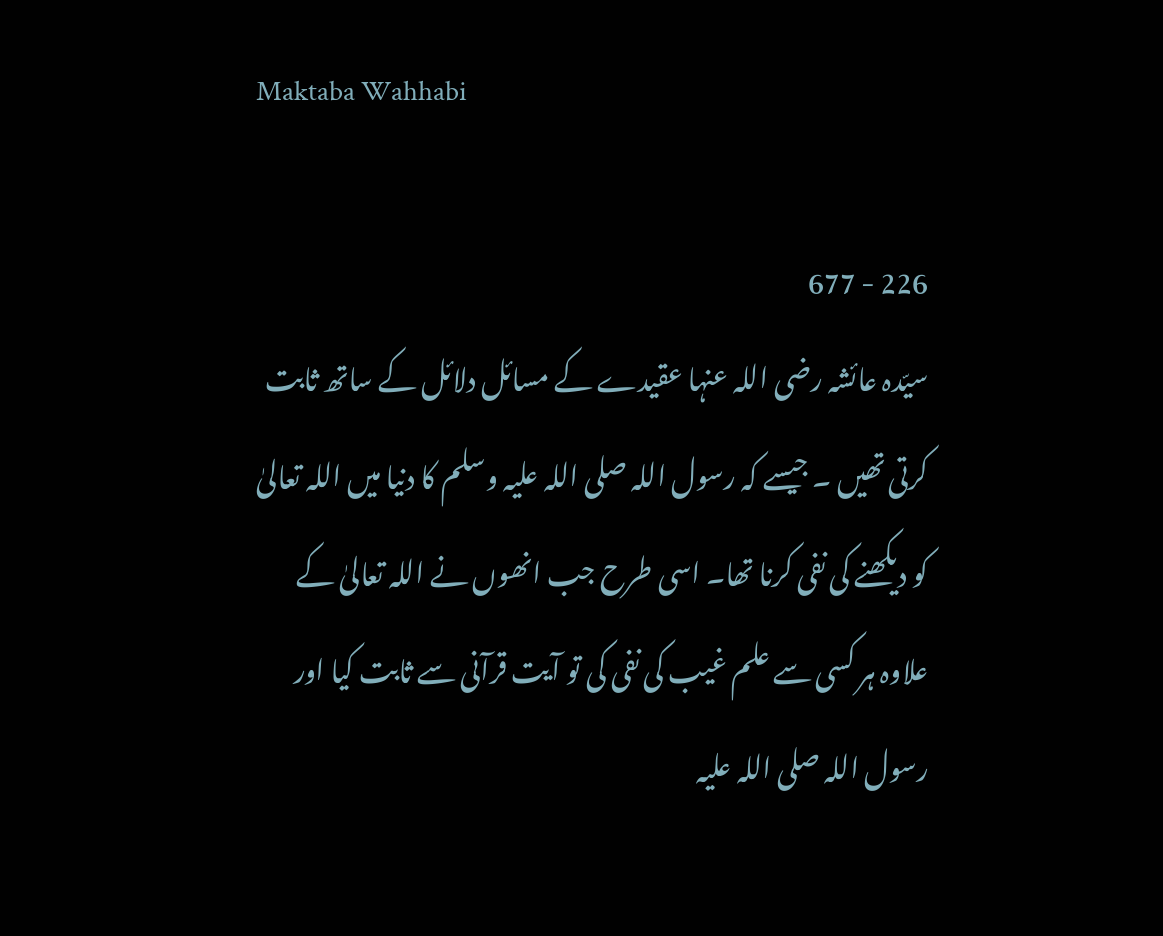Maktaba Wahhabi

226 - 677
سیّدہ عائشہ رضی اللہ عنہا عقیدے کے مسائل دلائل کے ساتھ ثابت کرتی تھیں ۔ جیسے کہ رسول اللہ صلی اللہ علیہ وسلم کا دنیا میں اللہ تعالیٰ کو دیکھنے کی نفی کرنا تھا۔ اسی طرح جب انھوں نے اللہ تعالیٰ کے علاوہ ہر کسی سے علم غیب کی نفی کی تو آیت قرآنی سے ثابت کیا اور رسول اللہ صلی اللہ علیہ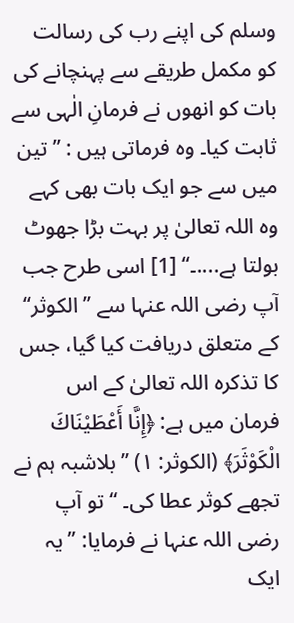وسلم کی اپنے رب کی رسالت کو مکمل طریقے سے پہنچانے کی بات کو انھوں نے فرمانِ الٰہی سے ثابت کیا۔ وہ فرماتی ہیں : ’’تین میں سے جو ایک بات بھی کہے وہ اللہ تعالیٰ پر بہت بڑا جھوٹ بولتا ہے....۔‘‘ [1] اسی طرح جب آپ رضی اللہ عنہا سے ’’الکوثر‘‘ کے متعلق دریافت کیا گیا، جس کا تذکرہ اللہ تعالیٰ کے اس فرمان میں ہے: ﴿إِنَّا أَعْطَيْنَاكَ الْكَوْثَرَ﴾ (الکوثر: ۱) ’’بلاشبہ ہم نے تجھے کوثر عطا کی۔ ‘‘ تو آپ رضی اللہ عنہا نے فرمایا: ’’یہ ایک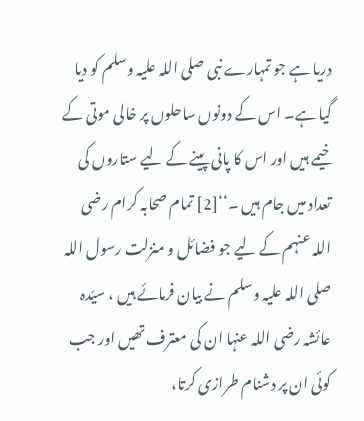دریا ہے جو تمہارے نبی صلی اللہ علیہ وسلم کو دیا گیا ہے۔ اس کے دونوں ساحلوں پر خالی موتی کے خیمے ہیں اور اس کا پانی پینے کے لیے ستاروں کی تعداد میں جام ہیں ۔‘‘[2] تمام صحابہ کرام رضی اللہ عنہم کے لیے جو فضائل و منزلت رسول اللہ صلی اللہ علیہ وسلم نے بیان فرمائے ہیں ، سیّدہ عائشہ رضی اللہ عنہا ان کی معترف تھیں اور جب کوئی ان پر دشنام طرازی کرتا،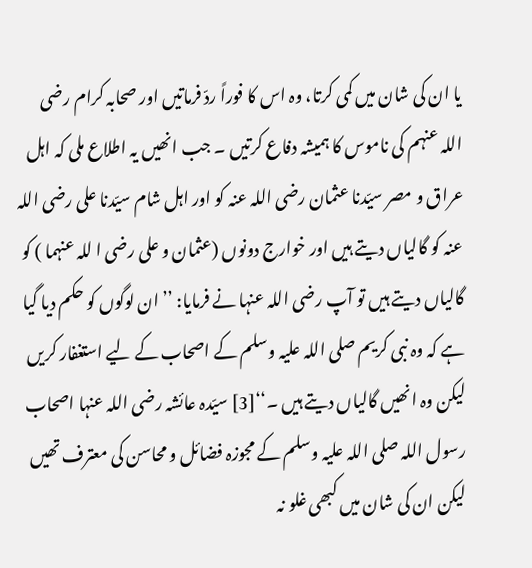یا ان کی شان میں کمی کرتا، وہ اس کا فوراً ردّ فرماتیں اور صحابہ کرام رضی اللہ عنہم کی ناموس کا ہمیشہ دفاع کرتیں ۔ جب انھیں یہ اطلاع ملی کہ اہل عراق و مصر سیّدنا عثمان رضی اللہ عنہ کو اور اہل شام سیّدنا علی رضی اللہ عنہ کو گالیاں دیتے ہیں اور خوارج دونوں (عثمان و علی رضی ا للہ عنہما ) کو گالیاں دیتے ہیں تو آپ رضی اللہ عنہا نے فرمایا: ’’ان لوگوں کو حکم دیا گیا ہے کہ وہ نبی کریم صلی اللہ علیہ وسلم کے اصحاب کے لیے استغفار کریں لیکن وہ انھیں گالیاں دیتے ہیں ۔‘‘[3] سیّدہ عائشہ رضی اللہ عنہا اصحاب رسول اللہ صلی اللہ علیہ وسلم کے مجوزہ فضائل و محاسن کی معترف تھیں لیکن ان کی شان میں کبھی غلو نہ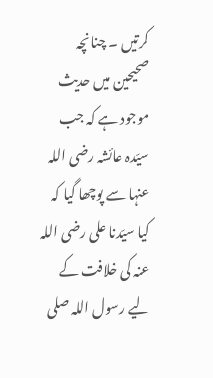کرتیں ۔ چنانچہ صحیحین میں حدیث موجود ہے کہ جب سیّدہ عائشہ رضی اللہ عنہا سے پوچھا گیا کہ کیا سیّدنا علی رضی اللہ عنہ کی خلافت کے لیے رسول اللہ صلی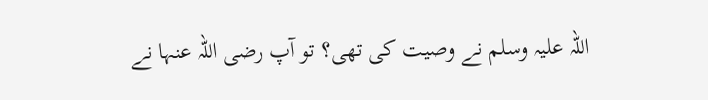اللہ علیہ وسلم نے وصیت کی تھی؟ تو آپ رضی اللہ عنہا نے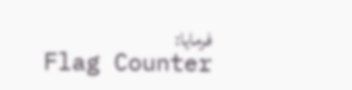فرمایا:
Flag Counter